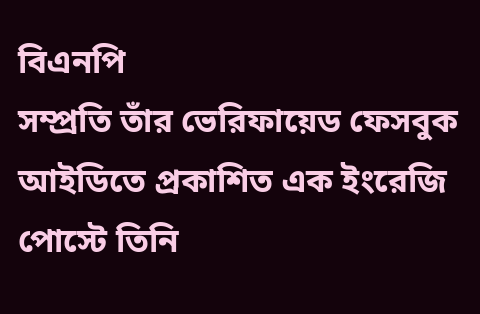বিএনপি
সম্প্রতি তাঁর ভেরিফায়েড ফেসবুক আইডিতে প্রকাশিত এক ইংরেজি পোস্টে তিনি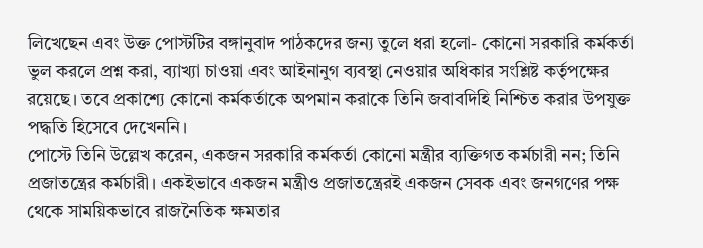লিখেছেন এবং উক্ত পোস্টটির বঙ্গানুবাদ পাঠকদের জন্য তুলে ধরা হলো- কোনো সরকারি কর্মকর্তা ভুল করলে প্রশ্ন করা, ব্যাখ্যা চাওয়া এবং আইনানুগ ব্যবস্থা নেওয়ার অধিকার সংশ্লিষ্ট কর্তৃপক্ষের রয়েছে। তবে প্রকাশ্যে কোনো কর্মকর্তাকে অপমান করাকে তিনি জবাবদিহি নিশ্চিত করার উপযুক্ত পদ্ধতি হিসেবে দেখেননি।
পোস্টে তিনি উল্লেখ করেন, একজন সরকারি কর্মকর্তা কোনো মন্ত্রীর ব্যক্তিগত কর্মচারী নন; তিনি প্রজাতন্ত্রের কর্মচারী। একইভাবে একজন মন্ত্রীও প্রজাতন্ত্রেরই একজন সেবক এবং জনগণের পক্ষ থেকে সাময়িকভাবে রাজনৈতিক ক্ষমতার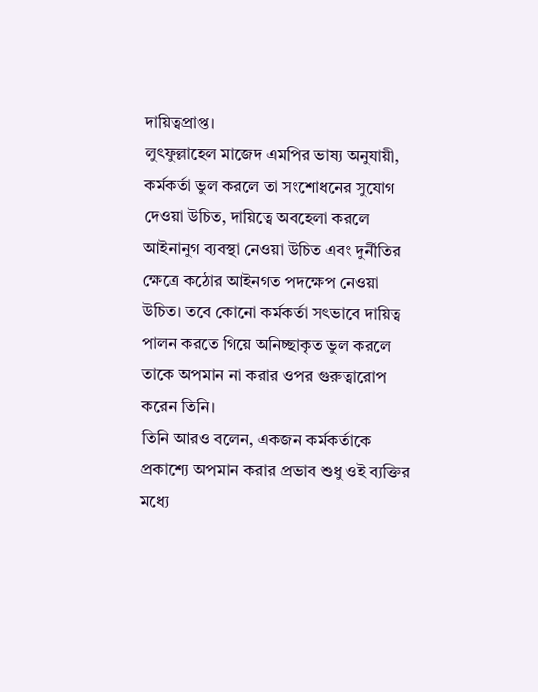দায়িত্বপ্রাপ্ত।
লুৎফুল্লাহেল মাজেদ এমপির ভাষ্য অনুযায়ী, কর্মকর্তা ভুল করলে তা সংশোধনের সুযোগ দেওয়া উচিত, দায়িত্বে অবহেলা করলে আইনানুগ ব্যবস্থা নেওয়া উচিত এবং দুর্নীতির ক্ষেত্রে কঠোর আইনগত পদক্ষেপ নেওয়া উচিত। তবে কোনো কর্মকর্তা সৎভাবে দায়িত্ব পালন করতে গিয়ে অনিচ্ছাকৃত ভুল করলে তাকে অপমান না করার ওপর গুরুত্বারোপ করেন তিনি।
তিনি আরও বলেন, একজন কর্মকর্তাকে প্রকাশ্যে অপমান করার প্রভাব শুধু ওই ব্যক্তির মধ্যে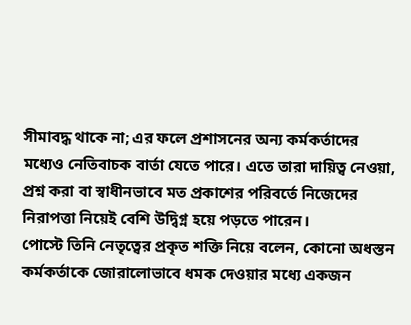সীমাবদ্ধ থাকে না; এর ফলে প্রশাসনের অন্য কর্মকর্তাদের মধ্যেও নেতিবাচক বার্তা যেতে পারে। এতে তারা দায়িত্ব নেওয়া, প্রশ্ন করা বা স্বাধীনভাবে মত প্রকাশের পরিবর্তে নিজেদের নিরাপত্তা নিয়েই বেশি উদ্বিগ্ন হয়ে পড়তে পারেন।
পোস্টে তিনি নেতৃত্বের প্রকৃত শক্তি নিয়ে বলেন, কোনো অধস্তন কর্মকর্তাকে জোরালোভাবে ধমক দেওয়ার মধ্যে একজন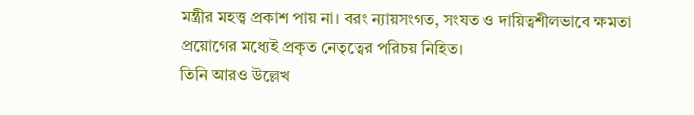মন্ত্রীর মহত্ত্ব প্রকাশ পায় না। বরং ন্যায়সংগত, সংযত ও দায়িত্বশীলভাবে ক্ষমতা প্রয়োগের মধ্যেই প্রকৃত নেতৃত্বের পরিচয় নিহিত।
তিনি আরও উল্লেখ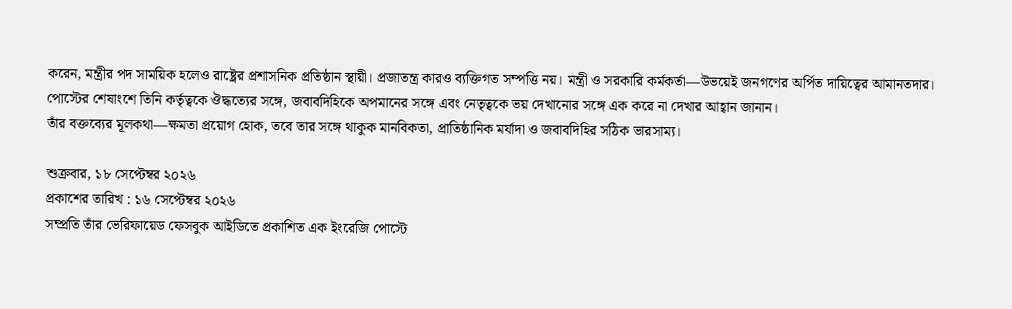করেন, মন্ত্রীর পদ সাময়িক হলেও রাষ্ট্রের প্রশাসনিক প্রতিষ্ঠান স্থায়ী। প্রজাতন্ত্র কারও ব্যক্তিগত সম্পত্তি নয়। মন্ত্রী ও সরকারি কর্মকর্তা—উভয়েই জনগণের অর্পিত দায়িত্বের আমানতদার।
পোস্টের শেষাংশে তিনি কর্তৃত্বকে ঔদ্ধত্যের সঙ্গে, জবাবদিহিকে অপমানের সঙ্গে এবং নেতৃত্বকে ভয় দেখানোর সঙ্গে এক করে না দেখার আহ্বান জানান।
তাঁর বক্তব্যের মূলকথা—ক্ষমতা প্রয়োগ হোক, তবে তার সঙ্গে থাকুক মানবিকতা, প্রাতিষ্ঠানিক মর্যাদা ও জবাবদিহির সঠিক ভারসাম্য।

শুক্রবার, ১৮ সেপ্টেম্বর ২০২৬
প্রকাশের তারিখ : ১৬ সেপ্টেম্বর ২০২৬
সম্প্রতি তাঁর ভেরিফায়েড ফেসবুক আইডিতে প্রকাশিত এক ইংরেজি পোস্টে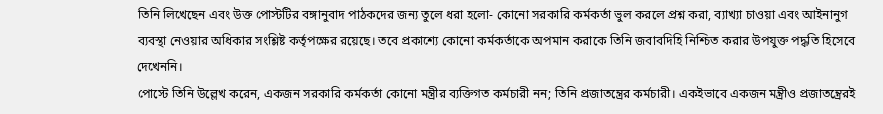তিনি লিখেছেন এবং উক্ত পোস্টটির বঙ্গানুবাদ পাঠকদের জন্য তুলে ধরা হলো- কোনো সরকারি কর্মকর্তা ভুল করলে প্রশ্ন করা, ব্যাখ্যা চাওয়া এবং আইনানুগ ব্যবস্থা নেওয়ার অধিকার সংশ্লিষ্ট কর্তৃপক্ষের রয়েছে। তবে প্রকাশ্যে কোনো কর্মকর্তাকে অপমান করাকে তিনি জবাবদিহি নিশ্চিত করার উপযুক্ত পদ্ধতি হিসেবে দেখেননি।
পোস্টে তিনি উল্লেখ করেন, একজন সরকারি কর্মকর্তা কোনো মন্ত্রীর ব্যক্তিগত কর্মচারী নন; তিনি প্রজাতন্ত্রের কর্মচারী। একইভাবে একজন মন্ত্রীও প্রজাতন্ত্রেরই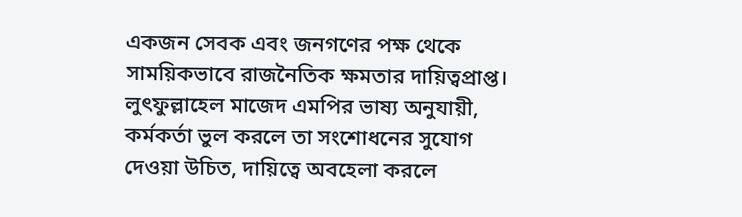একজন সেবক এবং জনগণের পক্ষ থেকে সাময়িকভাবে রাজনৈতিক ক্ষমতার দায়িত্বপ্রাপ্ত।
লুৎফুল্লাহেল মাজেদ এমপির ভাষ্য অনুযায়ী, কর্মকর্তা ভুল করলে তা সংশোধনের সুযোগ দেওয়া উচিত, দায়িত্বে অবহেলা করলে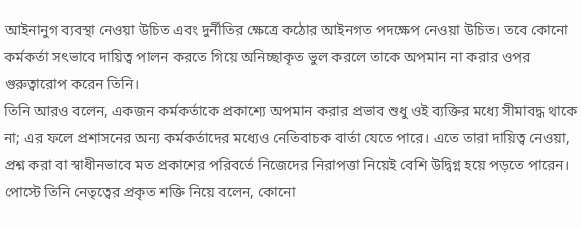আইনানুগ ব্যবস্থা নেওয়া উচিত এবং দুর্নীতির ক্ষেত্রে কঠোর আইনগত পদক্ষেপ নেওয়া উচিত। তবে কোনো কর্মকর্তা সৎভাবে দায়িত্ব পালন করতে গিয়ে অনিচ্ছাকৃত ভুল করলে তাকে অপমান না করার ওপর গুরুত্বারোপ করেন তিনি।
তিনি আরও বলেন, একজন কর্মকর্তাকে প্রকাশ্যে অপমান করার প্রভাব শুধু ওই ব্যক্তির মধ্যে সীমাবদ্ধ থাকে না; এর ফলে প্রশাসনের অন্য কর্মকর্তাদের মধ্যেও নেতিবাচক বার্তা যেতে পারে। এতে তারা দায়িত্ব নেওয়া, প্রশ্ন করা বা স্বাধীনভাবে মত প্রকাশের পরিবর্তে নিজেদের নিরাপত্তা নিয়েই বেশি উদ্বিগ্ন হয়ে পড়তে পারেন।
পোস্টে তিনি নেতৃত্বের প্রকৃত শক্তি নিয়ে বলেন, কোনো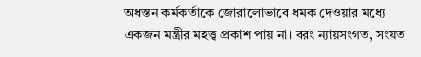অধস্তন কর্মকর্তাকে জোরালোভাবে ধমক দেওয়ার মধ্যে একজন মন্ত্রীর মহত্ত্ব প্রকাশ পায় না। বরং ন্যায়সংগত, সংযত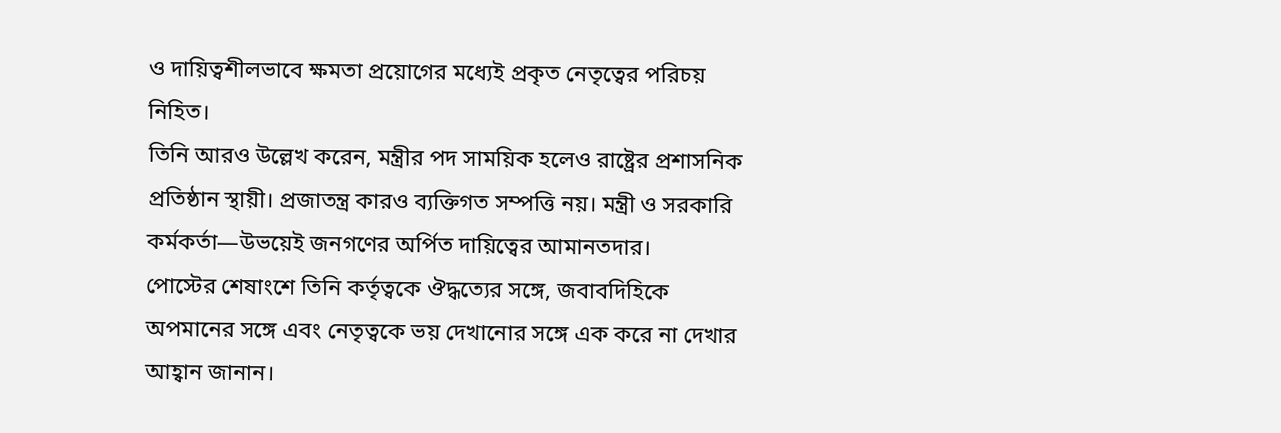ও দায়িত্বশীলভাবে ক্ষমতা প্রয়োগের মধ্যেই প্রকৃত নেতৃত্বের পরিচয় নিহিত।
তিনি আরও উল্লেখ করেন, মন্ত্রীর পদ সাময়িক হলেও রাষ্ট্রের প্রশাসনিক প্রতিষ্ঠান স্থায়ী। প্রজাতন্ত্র কারও ব্যক্তিগত সম্পত্তি নয়। মন্ত্রী ও সরকারি কর্মকর্তা—উভয়েই জনগণের অর্পিত দায়িত্বের আমানতদার।
পোস্টের শেষাংশে তিনি কর্তৃত্বকে ঔদ্ধত্যের সঙ্গে, জবাবদিহিকে অপমানের সঙ্গে এবং নেতৃত্বকে ভয় দেখানোর সঙ্গে এক করে না দেখার আহ্বান জানান।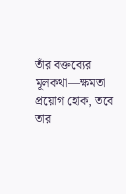তাঁর বক্তব্যের মূলকথা—ক্ষমতা প্রয়োগ হোক, তবে তার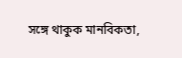সঙ্গে থাকুক মানবিকতা,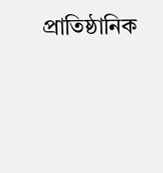প্রাতিষ্ঠানিক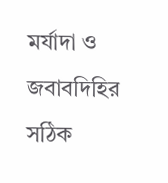মর্যাদা ও জবাবদিহির সঠিক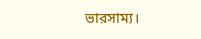ভারসাম্য।